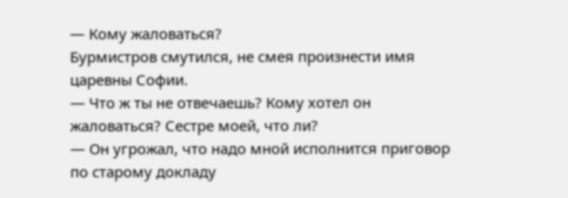— Кому жаловаться?
Бурмистров смутился, не смея произнести имя царевны Софии.
— Что ж ты не отвечаешь? Кому хотел он жаловаться? Сестре моей, что ли?
— Он угрожал, что надо мной исполнится приговор по старому докладу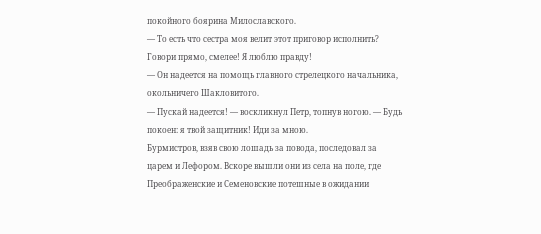покойного боярина Милославского.
— То есть что сестра моя велит этот приговор исполнить? Говори прямо, смелее! Я люблю правду!
— Он надеется на помощь главного стрелецкого начальника, окольничего Шакловитого.
— Пускай надеется! — воскликнул Петр, топнув ногою. — Будь покоен: я твой защитник! Иди за мною.
Бурмистров, взяв свою лошадь за повода, последовал за царем и Лефором. Вскоре вышли они из села на поле, где Преображенские и Семеновские потешные в ожидании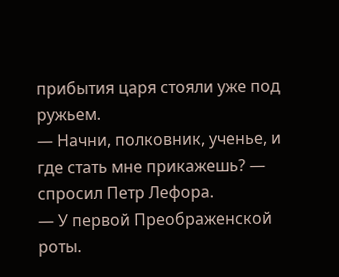прибытия царя стояли уже под ружьем.
— Начни, полковник, ученье, и где стать мне прикажешь? — спросил Петр Лефора.
— У первой Преображенской роты.